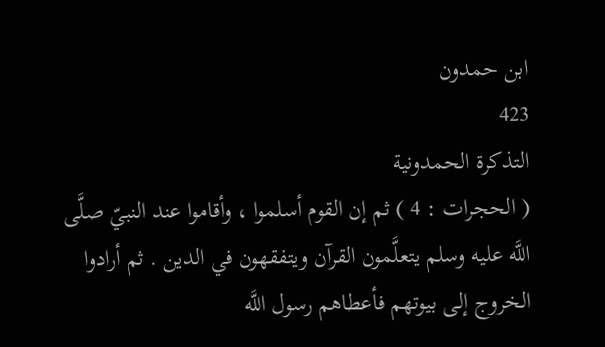ابن حمدون
423
التذكرة الحمدونية
( الحجرات : 4 ) ثم إن القوم أسلموا ، وأقاموا عند النبيّ صلَّى اللَّه عليه وسلم يتعلَّمون القرآن ويتفقهون في الدين . ثم أرادوا الخروج إلى بيوتهم فأعطاهم رسول اللَّه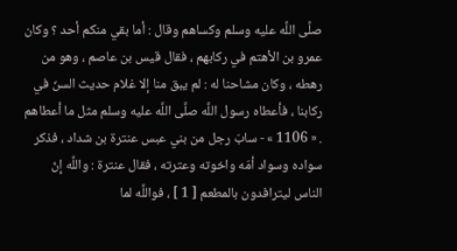صلَّى اللَّه عليه وسلم وكساهم وقال : أما بقي منكم أحد ؟ وكان عمرو بن الأهتم في ركابهم ، فقال قيس بن عاصم ، وهو من رهطه ، وكان مشاحنا له : لم يبق منا إلا غلام حديث السنّ في ركابنا ، فأعطاه رسول اللَّه صلَّى اللَّه عليه وسلم مثل ما أعطاهم . « 1106 » - سابّ رجل من بني عبس عنترة بن شداد ، فذكر سواده وسواد أمّه واخوته وعترته ، فقال عنترة : واللَّه إنّ الناس ليترافدون بالمطعم [ 1 ] ، فواللَّه لما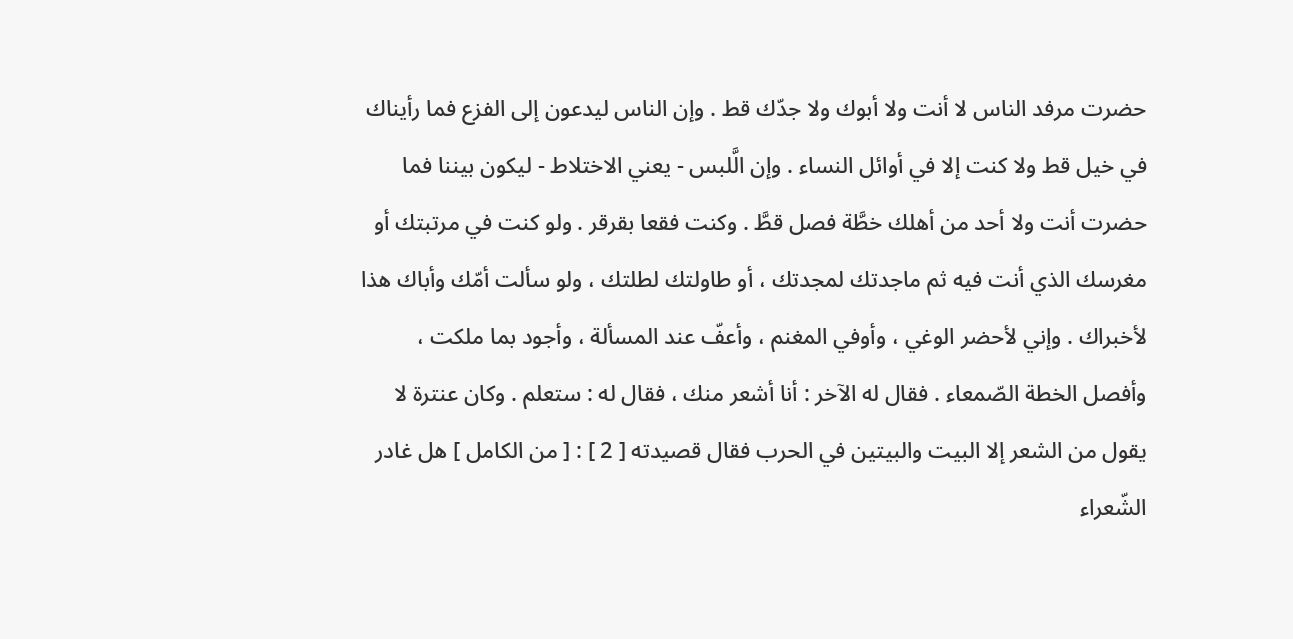حضرت مرفد الناس لا أنت ولا أبوك ولا جدّك قط . وإن الناس ليدعون إلى الفزع فما رأيناك في خيل قط ولا كنت إلا في أوائل النساء . وإن الَّلبس - يعني الاختلاط - ليكون بيننا فما حضرت أنت ولا أحد من أهلك خطَّة فصل قطَّ . وكنت فقعا بقرقر . ولو كنت في مرتبتك أو مغرسك الذي أنت فيه ثم ماجدتك لمجدتك ، أو طاولتك لطلتك ، ولو سألت أمّك وأباك هذا لأخبراك . وإني لأحضر الوغي ، وأوفي المغنم ، وأعفّ عند المسألة ، وأجود بما ملكت ، وأفصل الخطة الصّمعاء . فقال له الآخر : أنا أشعر منك ، فقال له : ستعلم . وكان عنترة لا يقول من الشعر إلا البيت والبيتين في الحرب فقال قصيدته [ 2 ] : [ من الكامل ] هل غادر الشّعراء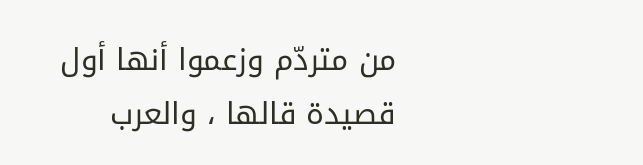من متردّم وزعموا أنها أول قصيدة قالها ، والعرب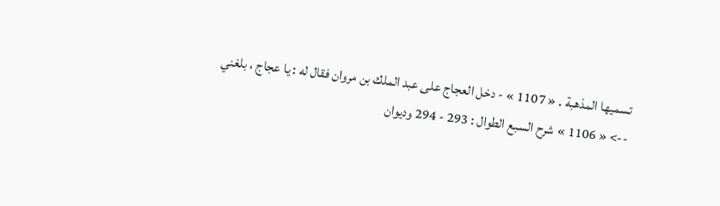تسميها المذهبة . « 1107 » - دخل العجاج على عبد الملك بن مروان فقال له : يا عجاج ، بلغني
--> « 1106 » شرح السبع الطوال : 293 - 294 وديوان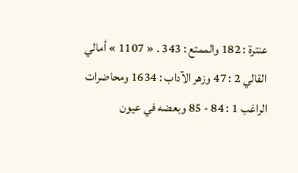عنترة : 182 والممتع : 343 . « 1107 » أمالي القالي 2 : 47 وزهر الآداب : 1634 ومحاضرات الراغب 1 : 84 - 85 وبعضه في عيون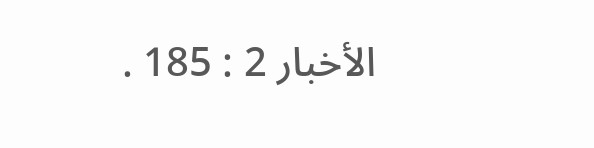الأخبار 2 : 185 .